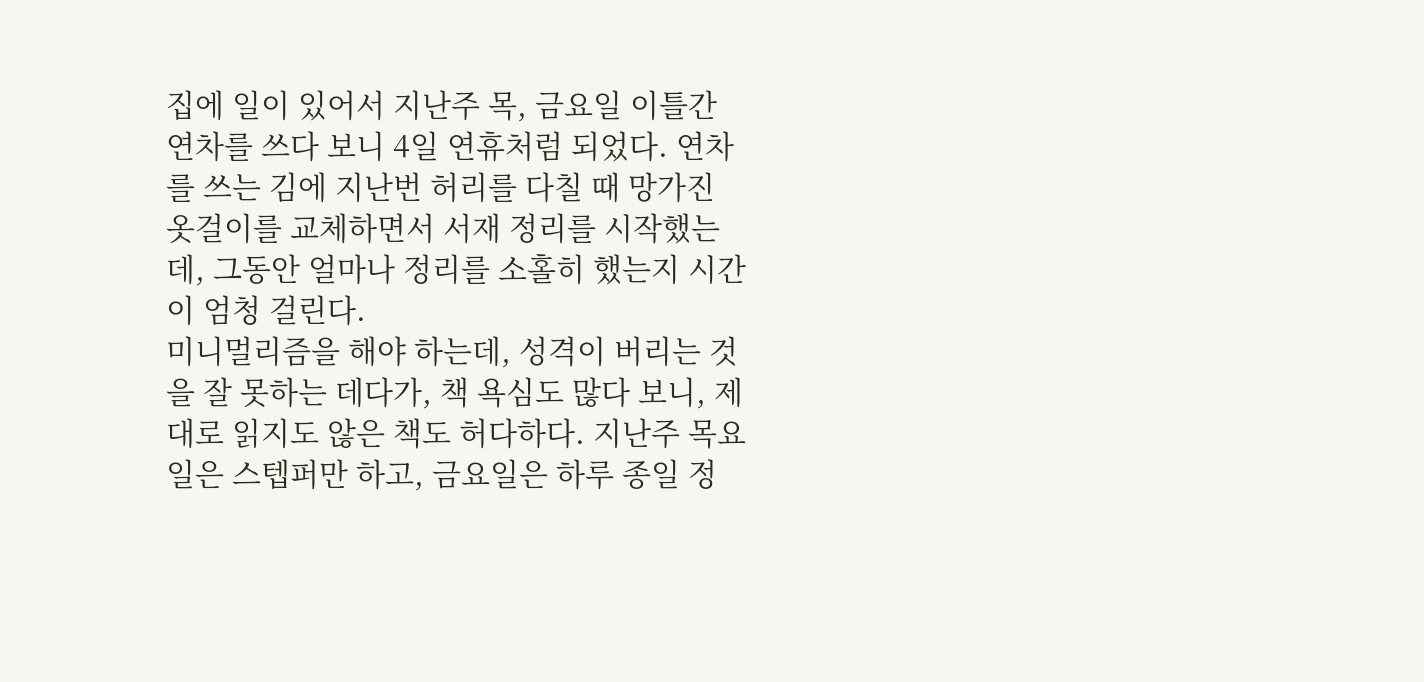집에 일이 있어서 지난주 목, 금요일 이틀간 연차를 쓰다 보니 4일 연휴처럼 되었다. 연차를 쓰는 김에 지난번 허리를 다칠 때 망가진 옷걸이를 교체하면서 서재 정리를 시작했는데, 그동안 얼마나 정리를 소홀히 했는지 시간이 엄청 걸린다.
미니멀리즘을 해야 하는데, 성격이 버리는 것을 잘 못하는 데다가, 책 욕심도 많다 보니, 제대로 읽지도 않은 책도 허다하다. 지난주 목요일은 스텝퍼만 하고, 금요일은 하루 종일 정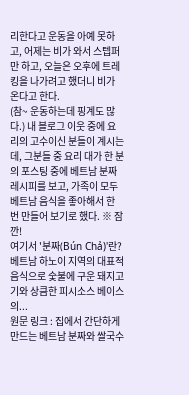리한다고 운동을 아예 못하고, 어제는 비가 와서 스텝퍼만 하고, 오늘은 오후에 트레킹을 나가려고 했더니 비가 온다고 한다.
(참~ 운동하는데 핑계도 많다.) 내 블로그 이웃 중에 요리의 고수이신 분들이 계시는데, 그분들 중 요리 대가 한 분의 포스팅 중에 베트남 분짜 레시피를 보고, 가족이 모두 베트남 음식을 좋아해서 한 번 만들어 보기로 했다. ※ 잠깐!
여기서 '분짜(Bún Chả)'란? 베트남 하노이 지역의 대표적 음식으로 숯불에 구운 돼지고기와 상큼한 피시소스 베이스의...
원문 링크 : 집에서 간단하게 만드는 베트남 분짜와 쌀국수